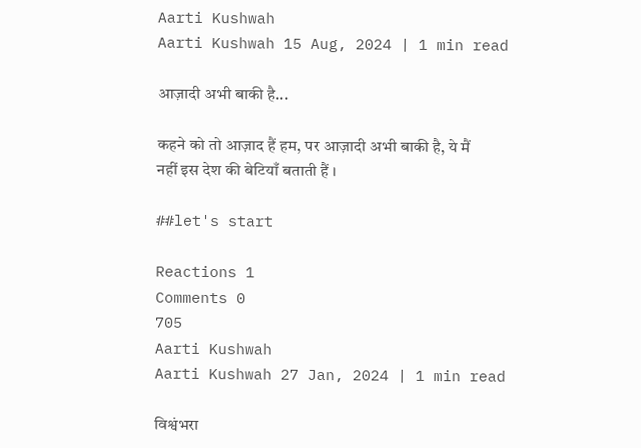Aarti Kushwah
Aarti Kushwah 15 Aug, 2024 | 1 min read

आज़ादी अभी बाकी है...

कहने को तो आज़ाद हैं हम, पर आज़ादी अभी बाकी है, ये मैं नहीं इस देश की बेटियाँ बताती हैं ।

##let's start

Reactions 1
Comments 0
705
Aarti Kushwah
Aarti Kushwah 27 Jan, 2024 | 1 min read

विश्वंभरा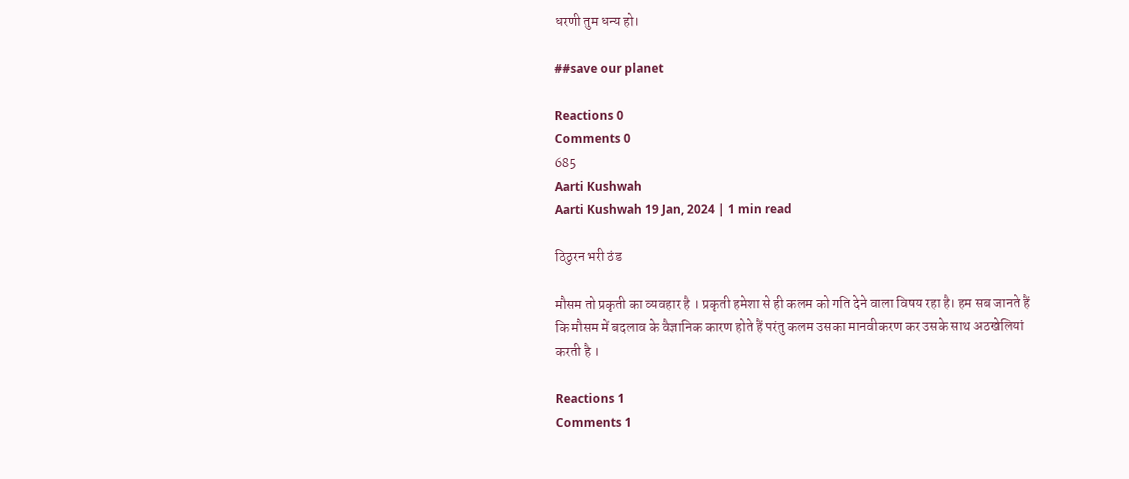धरणी तुम धन्य हो।

##save our planet

Reactions 0
Comments 0
685
Aarti Kushwah
Aarti Kushwah 19 Jan, 2024 | 1 min read

ठिठुरन भरी ठंड

मौसम तो प्रकृती का व्यवहार है । प्रकृती हमेशा से ही कलम को गति देने वाला विषय रहा है। हम सब जानते हैं कि मौसम में बदलाव के वैज्ञानिक कारण होते हैं परंतु कलम उसका मानवीकरण कर उसके साथ अठखेलियां करती है ।

Reactions 1
Comments 1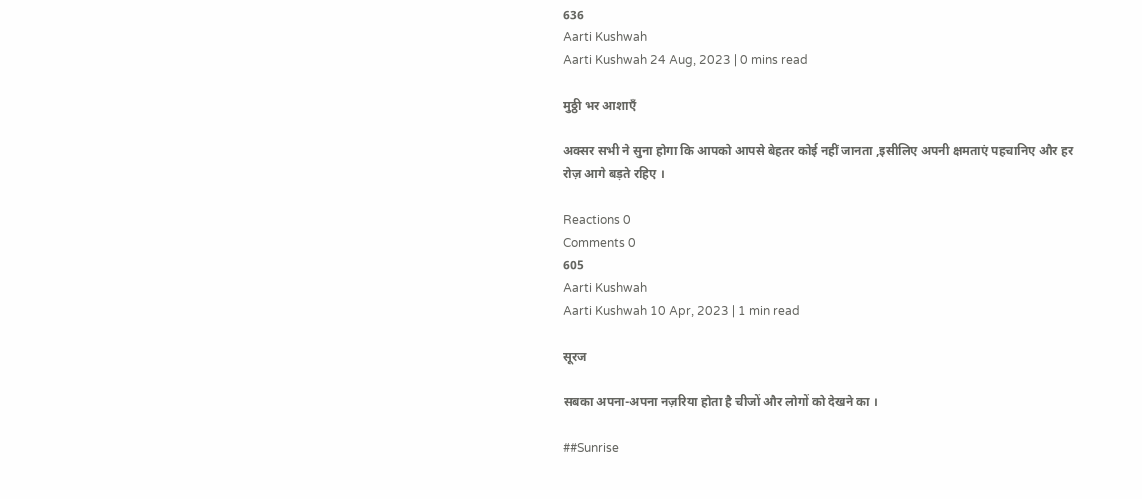636
Aarti Kushwah
Aarti Kushwah 24 Aug, 2023 | 0 mins read

मुठ्ठी भर आशाएँ

अक्सर सभी ने सुना होगा कि आपको आपसे बेहतर कोई नहीं जानता ,इसीलिए अपनी क्षमताएं पहचानिए और हर रोज़ आगे बड़ते रहिए ।

Reactions 0
Comments 0
605
Aarti Kushwah
Aarti Kushwah 10 Apr, 2023 | 1 min read

सूरज

सबका अपना-अपना नज़रिया होता है चीजों और लोगों को देखने का ।

##Sunrise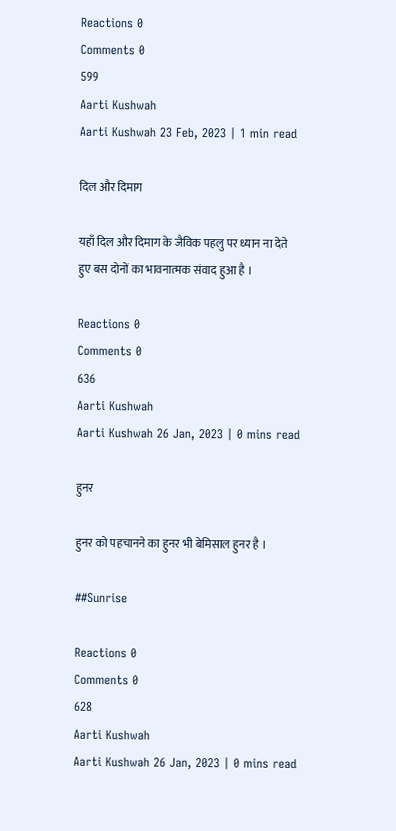Reactions 0
Comments 0
599
Aarti Kushwah
Aarti Kushwah 23 Feb, 2023 | 1 min read

दिल और दिमाग

यहाँ दिल और दिमाग के जैविक पहलु पर ध्यान ना देते हुए बस दोनों का भावनात्मक संवाद हुआ है ।

Reactions 0
Comments 0
636
Aarti Kushwah
Aarti Kushwah 26 Jan, 2023 | 0 mins read

हुनर

हुनर को पहचानने का हुनर भी बेमिसाल हुनर है ।

##Sunrise

Reactions 0
Comments 0
628
Aarti Kushwah
Aarti Kushwah 26 Jan, 2023 | 0 mins read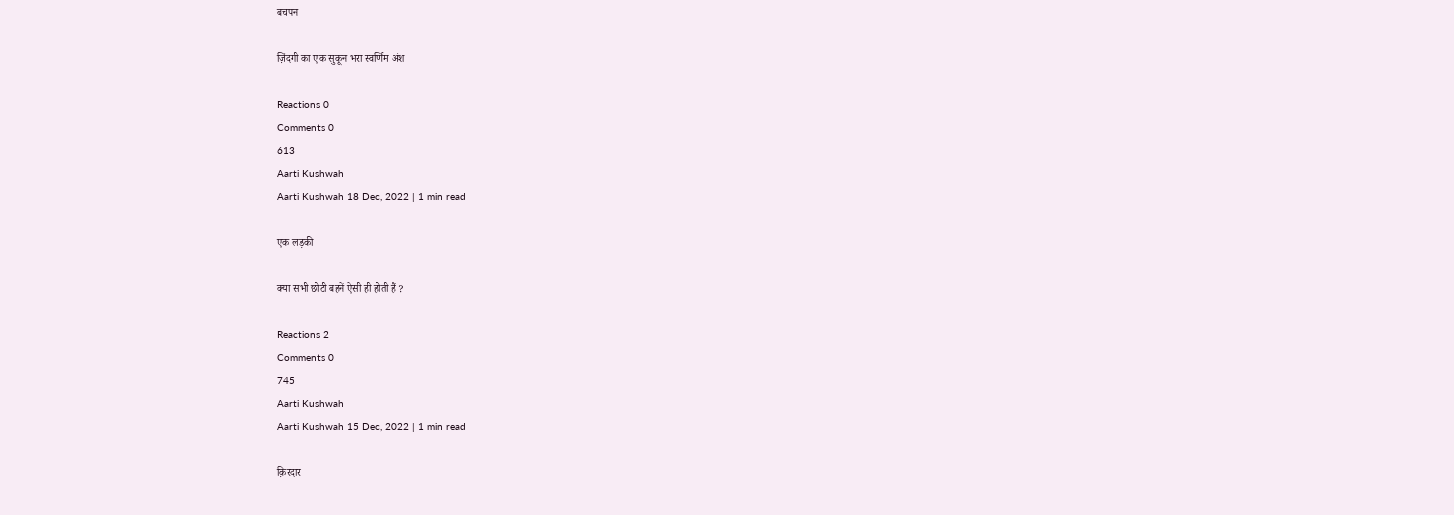बचपन

ज़िंदगी का एक सुकून भरा स्वर्णिम अंश

Reactions 0
Comments 0
613
Aarti Kushwah
Aarti Kushwah 18 Dec, 2022 | 1 min read

एक लड़की

क्या सभी छोटी बहनें ऐसी ही होती हैं ?

Reactions 2
Comments 0
745
Aarti Kushwah
Aarti Kushwah 15 Dec, 2022 | 1 min read

क़िरदार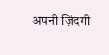अपनी ज़िंदगी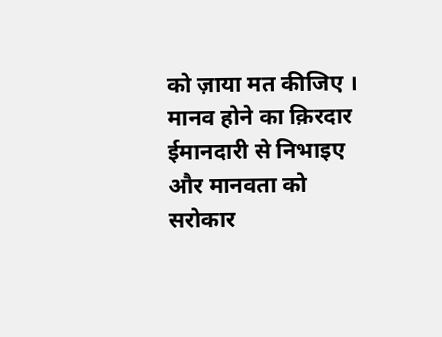को ज़ाया मत कीजिए । मानव होने का क़िरदार ईमानदारी से निभाइए और मानवता को सरोकार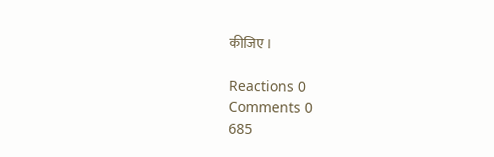कीजिए ।

Reactions 0
Comments 0
685